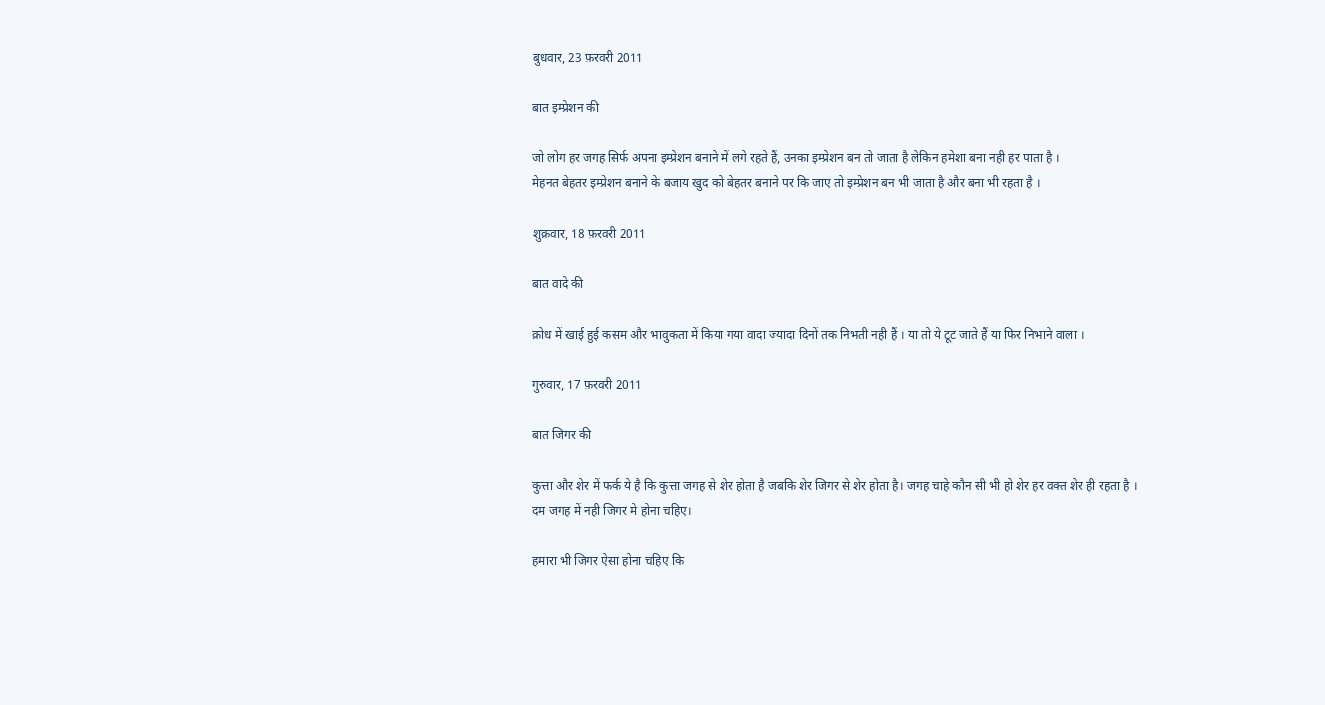बुधवार, 23 फ़रवरी 2011

बात इम्प्रेशन की

जो लोग हर जगह सिर्फ अपना इम्प्रेशन बनाने में लगे रहते हैं, उनका इम्प्रेशन बन तो जाता है लेकिन हमेशा बना नही हर पाता है ।
मेहनत बेहतर इम्प्रेशन बनाने के बजाय खुद को बेहतर बनाने पर कि जाए तो इम्प्रेशन बन भी जाता है और बना भी रहता है ।

शुक्रवार, 18 फ़रवरी 2011

बात वादे की

क्रोध में खाई हुई कसम और भावुकता में किया गया वादा ज्यादा दिनों तक निभती नही हैं । या तो ये टूट जाते हैं या फिर निभाने वाला ।

गुरुवार, 17 फ़रवरी 2011

बात जिगर की

कुत्ता और शेर में फर्क ये है कि कुत्ता जगह से शेर होता है जबकि शेर जिगर से शेर होता है। जगह चाहे कौन सी भी हो शेर हर वक्त शेर ही रहता है ।
दम जगह में नही जिगर मे होना चहिए।

हमारा भी जिगर ऐसा होना चहिए कि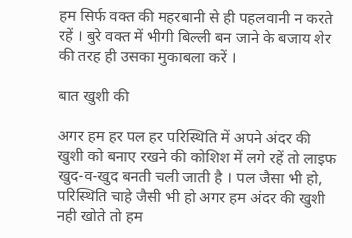हम सिर्फ वक्त की महरबानी से ही पहलवानी न करते रहें । बुरे वक्त में भीगी बिल्ली बन जाने के बजाय शेर की तरह ही उसका मुकाबला करें ।

बात खुशी की

अगर हम हर पल हर परिस्थिति में अपने अंदर की खुशी को बनाए रखने की कोशिश में लगे रहें तो लाइफ खुद-व-खुद बनती चली जाती है । पल जैसा भी हो, परिस्थिति चाहे जैसी भी हो अगर हम अंदर की खुशी नही खोते तो हम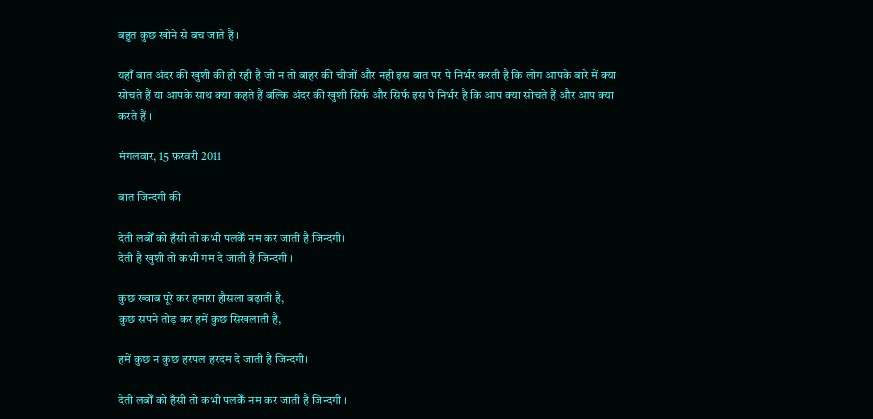बहुत कुछ खोने से बच जाते हैं ।

यहाँ बात अंदर की खुशी की हो रही है जो न तो बाहर की चीजों और नही इस बात पर पे निर्भर करती है कि लोग आपके बारे में क्या सोचते हैं या आपके साथ क्या कहते हैं बल्कि अंदर की खुशी सिर्फ और सिर्फ इस पे निर्भर है कि आप क्या सोचते हैं और आप क्या करते हैं ।

मंगलवार, 15 फ़रवरी 2011

बात जिन्दगी की

देती लबोँ को हँसी तो कभी पलकेँ नम कर जाती है जिन्दगी।
देती है खुशी तो कभी गम दे जाती है जिन्दगी ।

कुछ ख्वाब पूरे कर हमारा हौसला बढ़ाती है,
कुछ सपने तोड़ कर हमें कुछ सिखलाती है,

हमें कुछ न कुछ हरपल हरदम दे जाती है जिन्दगी।

देती लबोँ को हँसी तो कभी पलकेँ नम कर जाती है जिन्दगी ।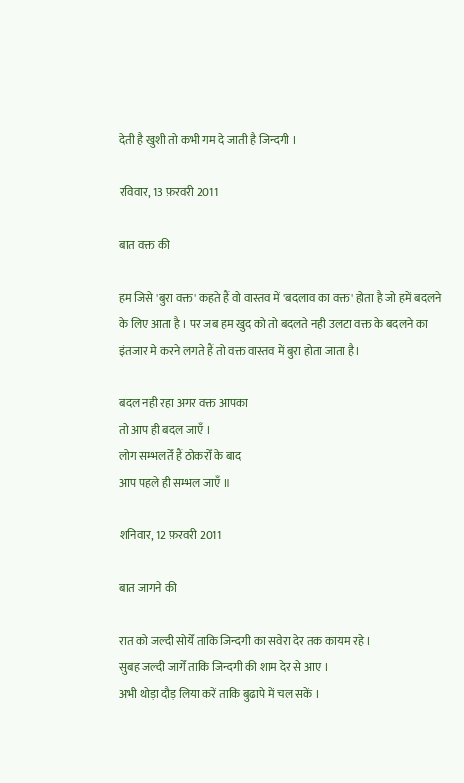देती है खुशी तो कभी गम दे जाती है जिन्दगी ।

रविवार, 13 फ़रवरी 2011

बात वक्त की

हम जिसे 'बुरा वक्त' कहते हैं वो वास्तव में 'बदलाव का वक्त' होता है जो हमें बदलने के लिए आता है । पर जब हम खुद को तो बदलते नही उलटा वक्त के बदलने का इंतजार मे करने लगते हैं तो वक्त वास्तव में बुरा होता जाता है।

बदल नही रहा अगर वक्त आपका
तो आप ही बदल जाएँ ।
लोग सम्भलतेँ हैं ठोकरोँ के बाद
आप पहले ही सम्भल जाएँ ॥

शनिवार, 12 फ़रवरी 2011

बात जागने की

रात को जल्दी सोयेँ ताकि जिन्दगी का सवेरा देर तक कायम रहे ।
सुबह जल्दी जागेँ ताकि जिन्दगी की शाम देर से आए ।
अभी थोड़ा दौड़ लिया करें ताकि बुढापे में चल सकें ।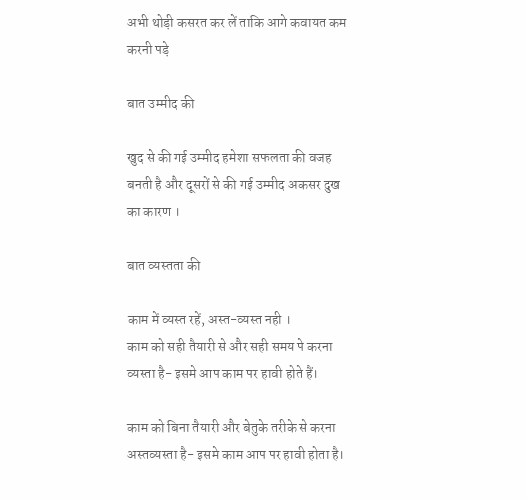अभी थोड़ी कसरत कर लें ताकि आगे कवायत कम करनी पड़े

बात उम्मीद की

खुद से की गई उम्मीद हमेशा सफलता की वजह बनती है और दूसरों से की गई उम्मीद अकसर दुख का कारण ।

बात व्यस्तता की

काम में व्यस्त रहें, अस्त-व्यस्त नही ।
काम को सही तैयारी से और सही समय पे करना व्यस्ता है- इसमे आप काम पर हावी होते हैं।

काम को बिना तैयारी और बेतुके तरीके से करना अस्तव्यस्ता है- इसमे काम आप पर हावी होता है।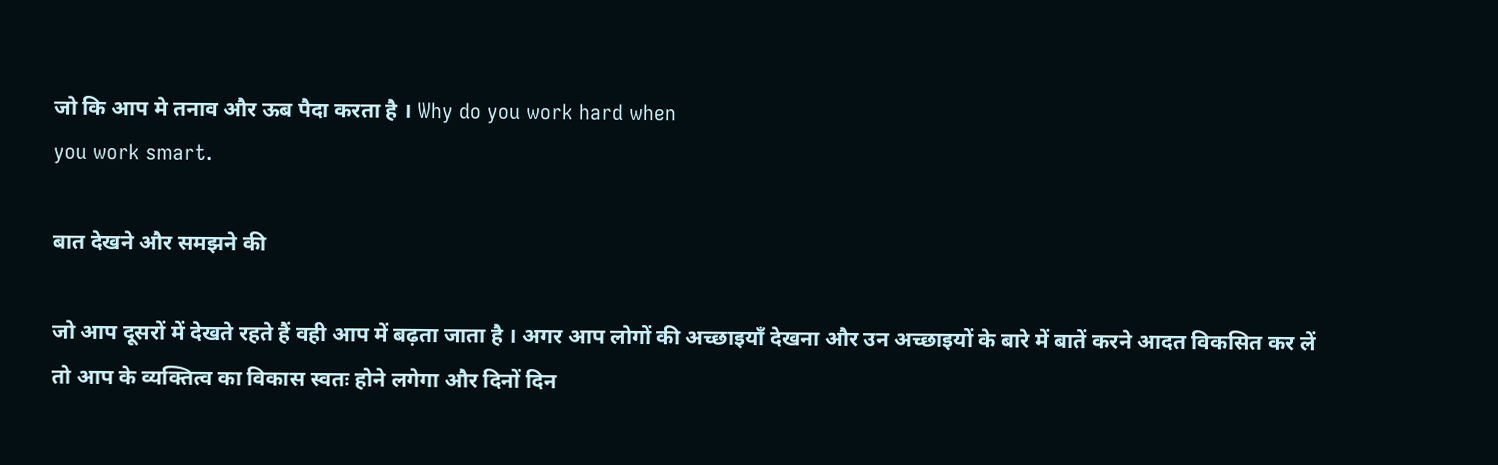जो कि आप मे तनाव और ऊब पैदा करता है । Why do you work hard when
you work smart.

बात देखने और समझने की

जो आप दूसरों में देखते रहते हैं वही आप में बढ़ता जाता है । अगर आप लोगों की अच्छाइयाँ देखना और उन अच्छाइयों के बारे में बातें करने आदत विकसित कर लें तो आप के व्यक्तित्व का विकास स्वतः होने लगेगा और दिनों दिन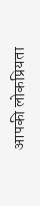आपकी लोकप्रियता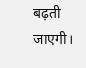बढ़ती जाएगी।